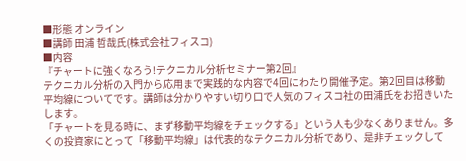■形態 オンライン
■講師 田浦 哲哉氏(株式会社フィスコ)
■内容
『チャートに強くなろう!テクニカル分析セミナー第2回』
テクニカル分析の入門から応用まで実践的な内容で4回にわたり開催予定。第2回目は移動平均線についてです。講師は分かりやすい切り口で人気のフィスコ社の田浦氏をお招きいたします。
「チャートを見る時に、まず移動平均線をチェックする」という人も少なくありません。多くの投資家にとって「移動平均線」は代表的なテクニカル分析であり、是非チェックして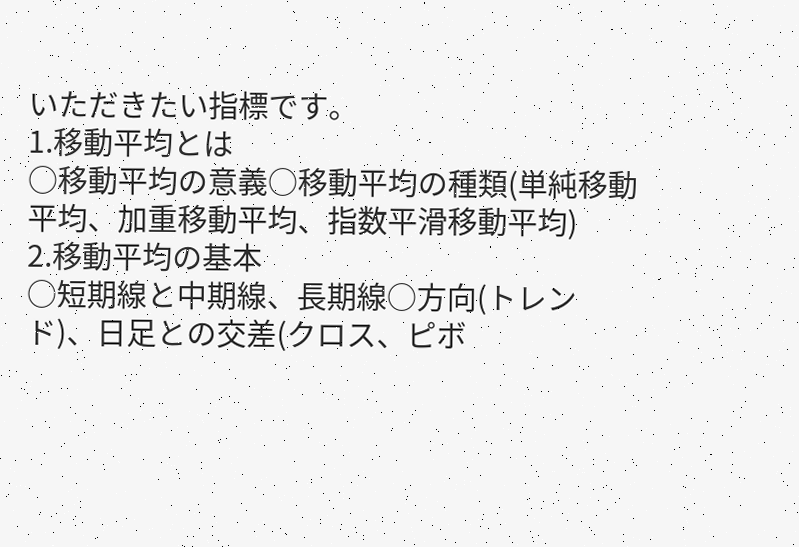いただきたい指標です。
1.移動平均とは
○移動平均の意義○移動平均の種類(単純移動平均、加重移動平均、指数平滑移動平均)
2.移動平均の基本
○短期線と中期線、長期線○方向(トレンド)、日足との交差(クロス、ピボ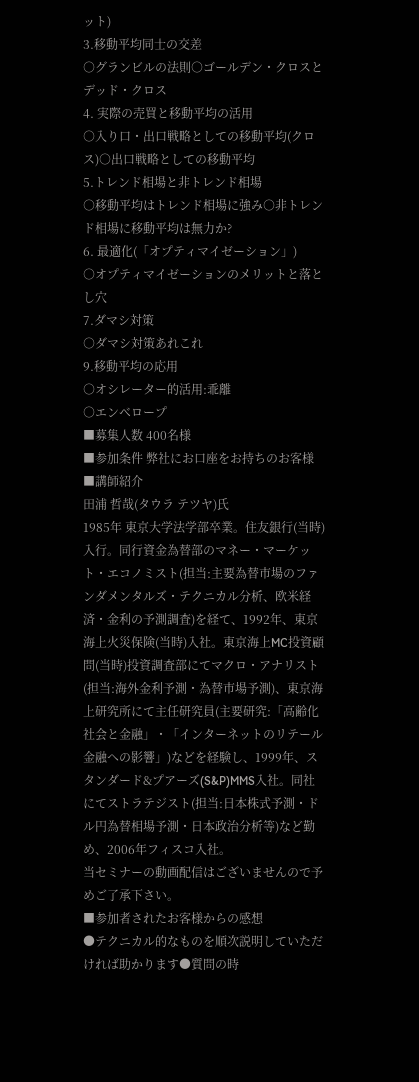ット)
3.移動平均同士の交差
○グランビルの法則○ゴールデン・クロスとデッド・クロス
4. 実際の売買と移動平均の活用
○入り口・出口戦略としての移動平均(クロス)○出口戦略としての移動平均
5.トレンド相場と非トレンド相場
○移動平均はトレンド相場に強み○非トレンド相場に移動平均は無力か?
6. 最適化(「オプティマイゼーション」)
○オプティマイゼーションのメリットと落とし穴
7.ダマシ対策
○ダマシ対策あれこれ
9.移動平均の応用
○オシレーター的活用:乖離
○エンベロープ
■募集人数 400名様
■参加条件 弊社にお口座をお持ちのお客様
■講師紹介
田浦 哲哉(タウラ テツヤ)氏
1985年 東京大学法学部卒業。住友銀行(当時)入行。同行資金為替部のマネー・マーケット・エコノミスト(担当:主要為替市場のファンダメンタルズ・テクニカル分析、欧米経済・金利の予測調査)を経て、1992年、東京海上火災保険(当時)入社。東京海上MC投資顧問(当時)投資調査部にてマクロ・アナリスト(担当:海外金利予測・為替市場予測)、東京海上研究所にて主任研究員(主要研究:「高齢化社会と金融」・「インターネットのリテール金融への影響」)などを経験し、1999年、スタンダード&プアーズ(S&P)MMS入社。同社にてストラテジスト(担当:日本株式予測・ドル円為替相場予測・日本政治分析等)など勤め、2006年フィスコ入社。
当セミナーの動画配信はございませんので予めご了承下さい。
■参加者されたお客様からの感想
●テクニカル的なものを順次説明していただければ助かります●質問の時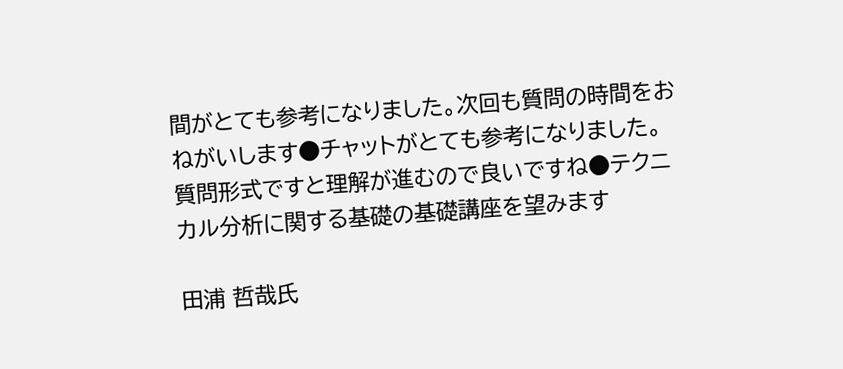間がとても参考になりました。次回も質問の時間をおねがいします●チャットがとても参考になりました。質問形式ですと理解が進むので良いですね●テクニカル分析に関する基礎の基礎講座を望みます

田浦 哲哉氏